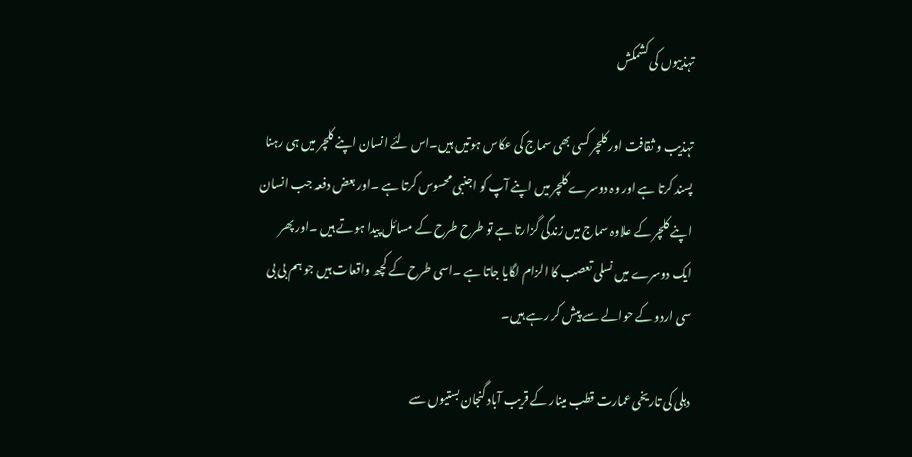تہذیبوں کی کشمکش

تہذیب و ثقافت اور کلچر کسی بھی سماج کی عکاس ہوتیں ہیں۔اس لئے انسان اپنے کلچر میں ہی رہنا پسند کرتا ہے اور وہ دوسرے کلچر میں اپنے آپ کو اجنبی محسوس کرتا ہے ۔اور بعض دفعہ جب انسان اپنے کلچر کے علاوہ سماج میں زندگی گزارتا ہے تو طرح طرح کے مسائل پیدا ہوتے ہیں ۔اور پھر ایک دوسرے میں نسلی تعصب کا الزام لگایا جاتا ہے ۔اسی طرح کے کچھ واقعات ہیں جو ہم بی بی سی اردو کے حوالے سے پیش کر رہے ہیں۔

دہلی کی تاریخی عمارت قطب مینار کے قریب آباد گنجان بستیوں سے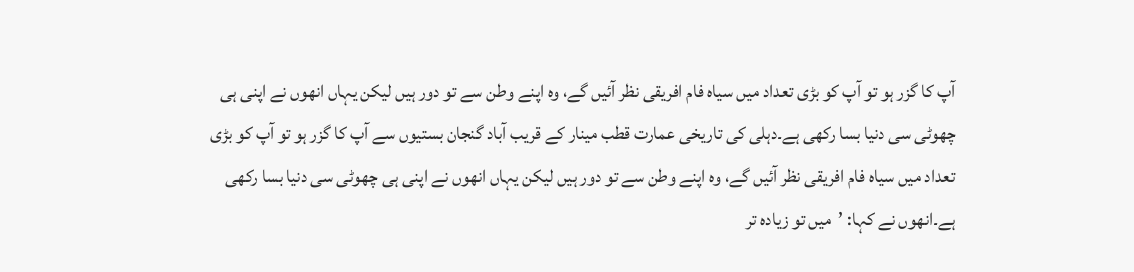آپ کا گزر ہو تو آپ کو بڑی تعداد میں سیاہ فام افریقی نظر آئیں گے، وہ اپنے وطن سے تو دور ہیں لیکن یہاں انھوں نے اپنی ہی چھوٹی سی دنیا بسا رکھی ہے۔دہلی کی تاریخی عمارت قطب مینار کے قریب آباد گنجان بستیوں سے آپ کا گزر ہو تو آپ کو بڑی تعداد میں سیاہ فام افریقی نظر آئیں گے، وہ اپنے وطن سے تو دور ہیں لیکن یہاں انھوں نے اپنی ہی چھوٹی سی دنیا بسا رکھی ہے۔انھوں نے کہا: ’میں تو زیادہ تر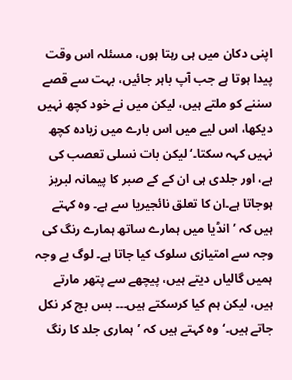اپنی دکان میں ہی رہتا ہوں، مسئلہ اس وقت پیدا ہوتا ہے جب آپ باہر جائیں، بہت سے قصے سننے کو ملتے ہیں، لیکن میں نے خود کچھ نہیں دیکھا، اس لیے میں اس بارے میں زیادہ کچھ نہیں کہہ سکتا۔‘لیکن بات نسلی تعصب کی ہے، اور جلدی ہی ان کے کے صبر کا پیمانہ لبریز ہوجاتا ہے۔ان کا تعلق نائجیریا سے ہے۔ وہ کہتے ہیں کہ ’انڈیا میں ہمارے ساتھ ہمارے رنگ کی وجہ سے امتیازی سلوک کیا جاتا ہے۔ لوگ بے وجہ ہمیں گالیاں دیتے ہیں، پیچھے سے پتھر مارتے ہیں، لیکن ہم کیا کرسکتے ہیں۔۔۔ بس بچ کر نکل جاتے ہیں۔‘وہ کہتے ہیں کہ ’ہماری جلد کا رنگ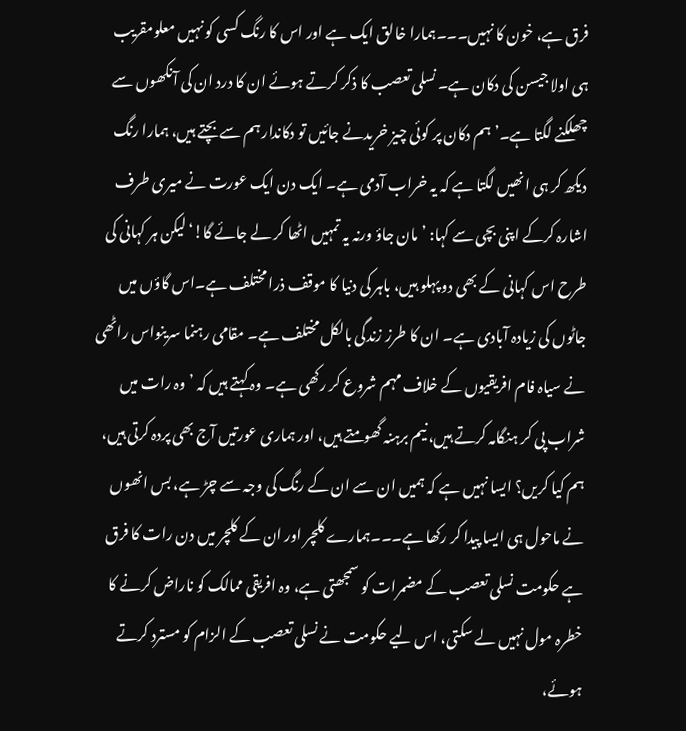فرق ہے، خون کا نہیں۔۔۔ہمارا خالق ایک ہے اور اس کا رنگ کسی کو نہیں معلومقریب ہی اولا جیسن کی دکان ہے۔ نسلی تعصب کا ذکر کرتے ہوئے ان کا درد ان کی آنکھوں سے چھلکنے لگتا ہے۔’ہم دکان پر کوئی چیز خریدنے جائیں تو دکاندار ہم سے بچتے ہیں، ہمارا رنگ دیکھ کر ہی انھیں لگتا ہے کہ یہ خراب آدمی ہے۔ ایک دن ایک عورت نے میری طرف اشارہ کرکے اپنی بچی سے کہا: ’مان جاؤ ورنہ یہ تمہیں اٹھا کر لے جائے گا!‘لیکن ہر کہانی کی طرح اس کہانی کے بھی دو پہلو ہیں، باہر کی دنیا کا موقف ذرا مختلف ہے۔اس گاؤں میں جاٹوں کی زیادہ آبادی ہے۔ ان کا طرز زندگی بالکل مختلف ہے۔ مقامی رہنما سرینواس راٹھی نے سیاہ فام افریقیوں کے خلاف مہم شروع کر رکھی ہے۔ وہ کہتے ہیں کہ ’وہ رات میں شراب پی کر ہنگامہ کرتے ہیں، نیم برہنہ گھومتے ہیں، اور ہماری عورتیں آج بھی پردہ کرتی ہیں، ہم کیا کریں؟ ایسا نہیں ہے کہ ہمیں ان سے ان کے رنگ کی وجہ سے چڑ ہے، بس انھوں نے ماحول ہی ایسا پیدا کر رکھا ہے۔۔۔ہمارے کلچر اور ان کے کلچر میں دن رات کا فرق ہے حکومت نسلی تعصب کے مضمرات کو سمجھتی ہے، وہ افریقی ممالک کو ناراض کرنے کا خطرہ مول نہیں لے سکتی، اس لیے حکومت نے نسلی تعصب کے الزام کو مسترد کرتے ہوئے،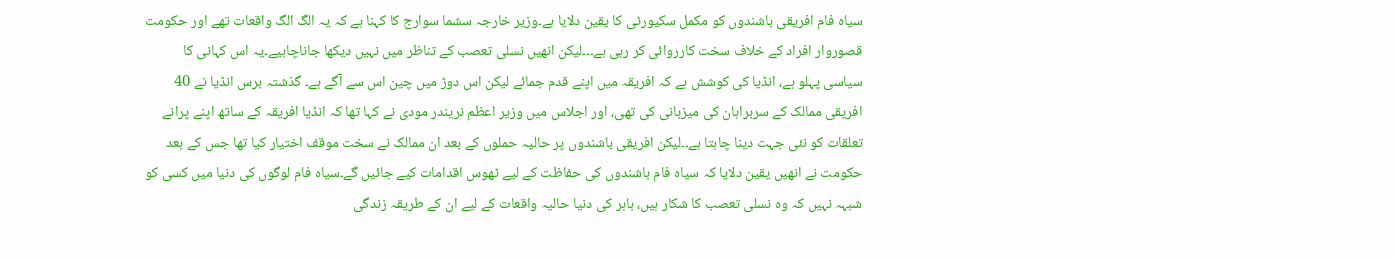سیاہ فام افریقی باشندوں کو مکمل سکیورٹی کا یقین دلایا ہے۔وزیر خارجہ سشما سوارج کا کہنا ہے کہ یہ الگ الگ واقعات تھے اور حکومت قصوروار افراد کے خلاف سخت کارروائی کر رہی ہے۔۔۔لیکن انھیں نسلی تعصب کے تناظر میں نہیں دیکھا جاناچاہیے۔یہ اس کہانی کا سیاسی پہلو ہے، انڈیا کی کوشش ہے کہ افریقہ میں اپنے قدم جمائے لیکن اس دوڑ میں چین اس سے آگے ہے۔ گذشتہ برس انڈیا نے 40 افریقی ممالک کے سربراہان کی میزبانی کی تھی، اور اجلاس میں وزیر اعظم نریندر مودی نے کہا تھا کہ انڈیا افریقہ کے ساتھ اپنے پرانے تعلقات کو نئی جہت دینا چاہتا ہے۔۔لیکن افریقی باشندوں پر حالیہ حملوں کے بعد ان ممالک نے سخت موقف اختیار کیا تھا جس کے بعد حکومت نے انھیں یقین دلایا کہ سیاہ فام باشندوں کی حفاظت کے لیے ٹھوس اقدامات کیے جائیں گے۔سیاہ فام لوگوں کی دنیا میں کسی کو شبہہ نہیں کہ وہ نسلی تعصب کا شکار ہیں، باہر کی دنیا حالیہ واقعات کے لیے ان کے طریقہ زندگی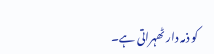کو ذمہ دار ٹھہراتی ہے۔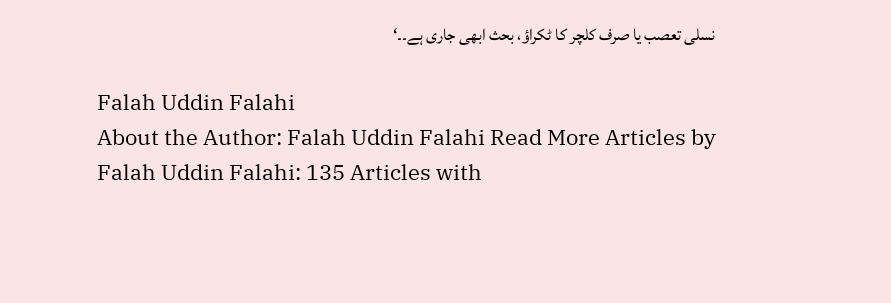نسلی تعصب یا صرف کلچر کا ٹکراؤ، بحث ابھی جاری ہے۔۔‘

Falah Uddin Falahi
About the Author: Falah Uddin Falahi Read More Articles by Falah Uddin Falahi: 135 Articles with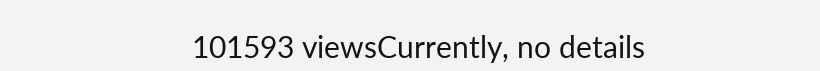101593 viewsCurrently, no details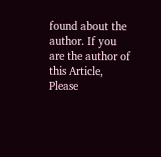found about the author. If you are the author of this Article, Please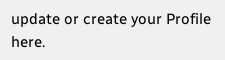update or create your Profile here.